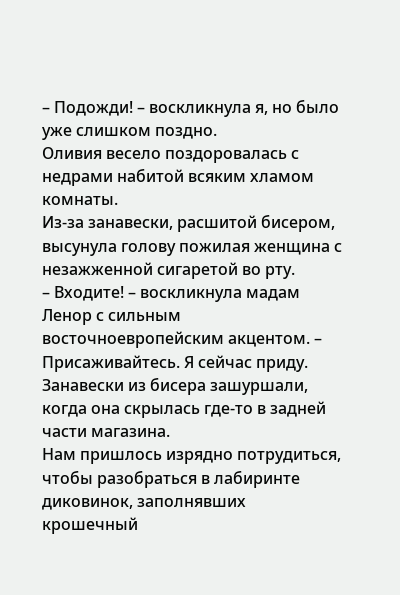– Подожди! – воскликнула я, но было уже слишком поздно.
Оливия весело поздоровалась с недрами набитой всяким хламом комнаты.
Из-за занавески, расшитой бисером, высунула голову пожилая женщина с незажженной сигаретой во рту.
– Входите! – воскликнула мадам Ленор с сильным восточноевропейским акцентом. – Присаживайтесь. Я сейчас приду.
Занавески из бисера зашуршали, когда она скрылась где-то в задней части магазина.
Нам пришлось изрядно потрудиться, чтобы разобраться в лабиринте диковинок, заполнявших крошечный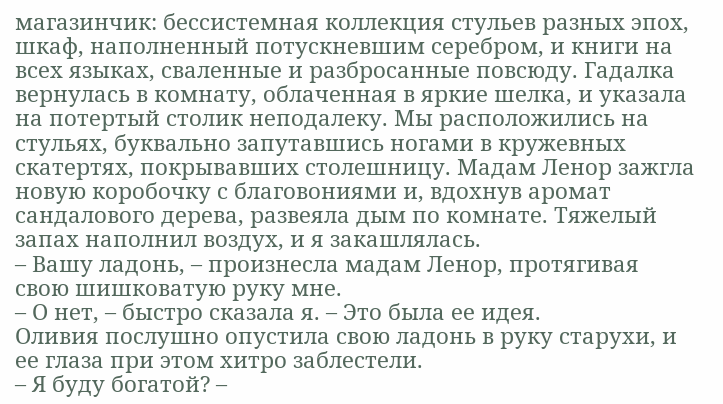магазинчик: бессистемная коллекция стульев разных эпох, шкаф, наполненный потускневшим серебром, и книги на всех языках, сваленные и разбросанные повсюду. Гадалка вернулась в комнату, облаченная в яркие шелка, и указала на потертый столик неподалеку. Мы расположились на стульях, буквально запутавшись ногами в кружевных скатертях, покрывавших столешницу. Мадам Ленор зажгла новую коробочку с благовониями и, вдохнув аромат сандалового дерева, развеяла дым по комнате. Тяжелый запах наполнил воздух, и я закашлялась.
– Вашу ладонь, – произнесла мадам Ленор, протягивая свою шишковатую руку мне.
– О нет, – быстро сказала я. – Это была ее идея.
Оливия послушно опустила свою ладонь в руку старухи, и ее глаза при этом хитро заблестели.
– Я буду богатой? –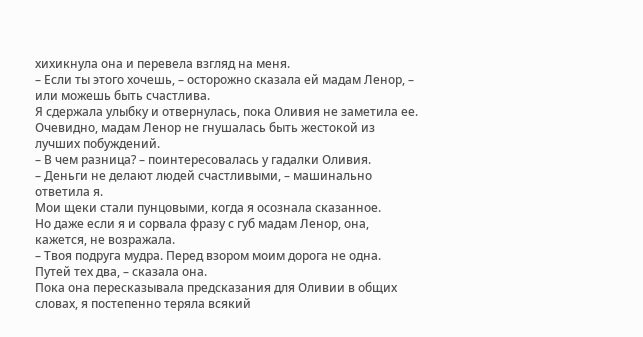хихикнула она и перевела взгляд на меня.
– Если ты этого хочешь, – осторожно сказала ей мадам Ленор, – или можешь быть счастлива.
Я сдержала улыбку и отвернулась, пока Оливия не заметила ее. Очевидно, мадам Ленор не гнушалась быть жестокой из лучших побуждений.
– В чем разница? – поинтересовалась у гадалки Оливия.
– Деньги не делают людей счастливыми, – машинально ответила я.
Мои щеки стали пунцовыми, когда я осознала сказанное.
Но даже если я и сорвала фразу с губ мадам Ленор, она, кажется, не возражала.
– Твоя подруга мудра. Перед взором моим дорога не одна. Путей тех два, – сказала она.
Пока она пересказывала предсказания для Оливии в общих словах, я постепенно теряла всякий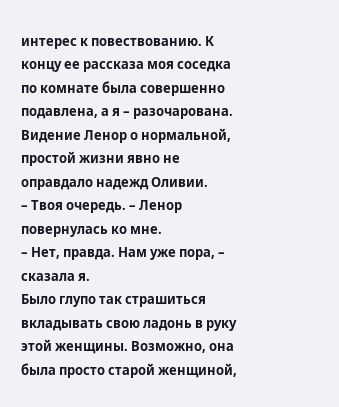интерес к повествованию. К концу ее рассказа моя соседка по комнате была совершенно подавлена, а я – разочарована. Видение Ленор о нормальной, простой жизни явно не оправдало надежд Оливии.
– Твоя очередь. – Ленор повернулась ко мне.
– Нет, правда. Нам уже пора, – сказала я.
Было глупо так страшиться вкладывать свою ладонь в руку этой женщины. Возможно, она была просто старой женщиной,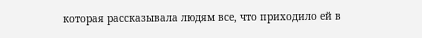которая рассказывала людям все, что приходило ей в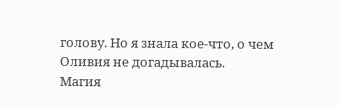голову. Но я знала кое-что, о чем Оливия не догадывалась.
Магия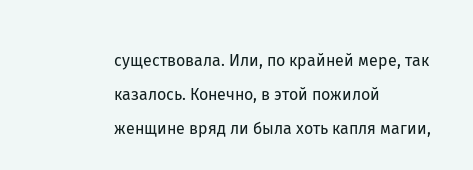существовала. Или, по крайней мере, так казалось. Конечно, в этой пожилой женщине вряд ли была хоть капля магии,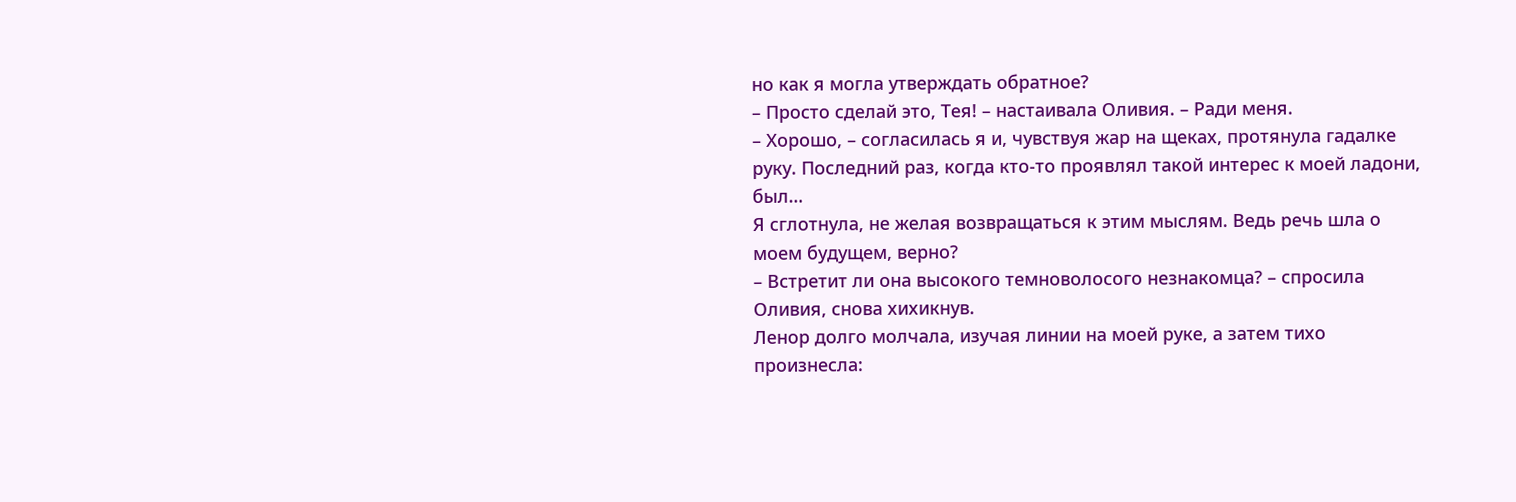но как я могла утверждать обратное?
– Просто сделай это, Тея! – настаивала Оливия. – Ради меня.
– Хорошо, – согласилась я и, чувствуя жар на щеках, протянула гадалке руку. Последний раз, когда кто-то проявлял такой интерес к моей ладони, был…
Я сглотнула, не желая возвращаться к этим мыслям. Ведь речь шла о моем будущем, верно?
– Встретит ли она высокого темноволосого незнакомца? – спросила Оливия, снова хихикнув.
Ленор долго молчала, изучая линии на моей руке, а затем тихо произнесла: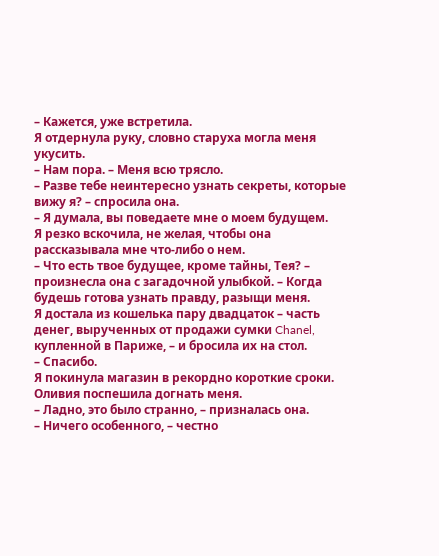– Кажется, уже встретила.
Я отдернула руку, словно старуха могла меня укусить.
– Нам пора. – Меня всю трясло.
– Разве тебе неинтересно узнать секреты, которые вижу я? – спросила она.
– Я думала, вы поведаете мне о моем будущем.
Я резко вскочила, не желая, чтобы она рассказывала мне что-либо о нем.
– Что есть твое будущее, кроме тайны, Тея? – произнесла она с загадочной улыбкой. – Когда будешь готова узнать правду, разыщи меня.
Я достала из кошелька пару двадцаток – часть денег, вырученных от продажи сумки Chanel, купленной в Париже, – и бросила их на стол.
– Спасибо.
Я покинула магазин в рекордно короткие сроки. Оливия поспешила догнать меня.
– Ладно, это было странно, – призналась она.
– Ничего особенного, – честно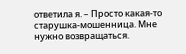ответила я. – Просто какая-то старушка-мошенница. Мне нужно возвращаться.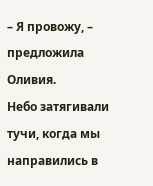– Я провожу, – предложила Оливия.
Небо затягивали тучи, когда мы направились в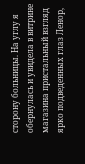сторону больницы. На углу я обернулась и увидела в витрине магазина пристальный взгляд ярко подведенных глаз Ленор,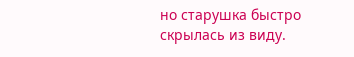но старушка быстро скрылась из виду.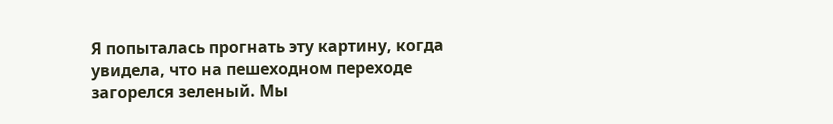Я попыталась прогнать эту картину, когда увидела, что на пешеходном переходе загорелся зеленый. Мы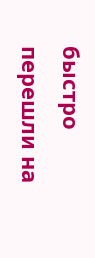быстро перешли на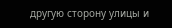другую сторону улицы и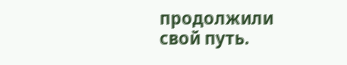продолжили свой путь.